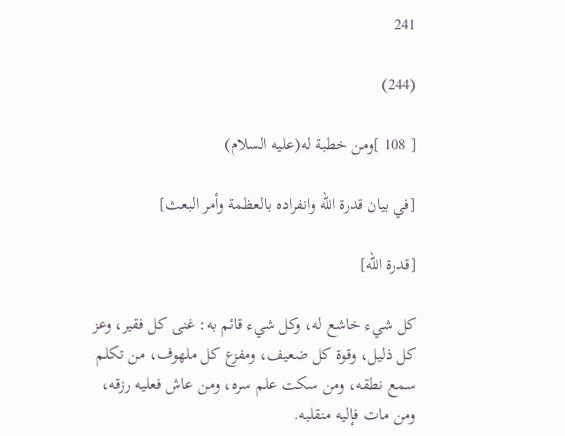241

(244)

[ 108 ]ومن خطبة له(عليه السلام)

[في بيان قدرة الله وانفراده بالعظمة وأمر البعث]

[قدرة الله]

كل شيء خاشع له، وكل شيء قائم به: غنى كل فقير، وعز كل ذليل، وقوة كل ضعيف، ومفزع كل ملهوف، من تكلم سمع نطقه، ومن سكت علم سره، ومن عاش فعليه رزقه، ومن مات فإليه منقلبه.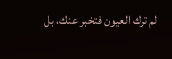لم ترك العيون فتخبر عنك، بل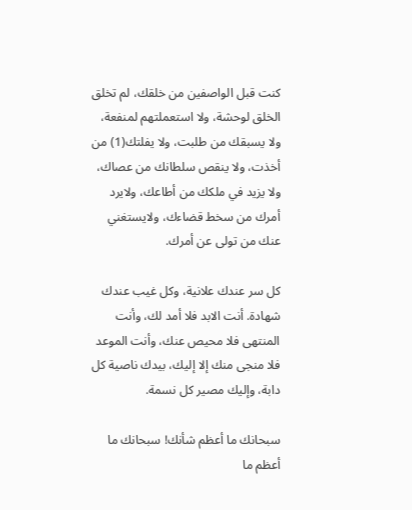كنت قبل الواصفين من خلقك، لم تخلق الخلق لوحشة، ولا استعملتهم لمنفعة، ولا يسبقك من طلبت، ولا يفلتك(1) من أخذت، ولا ينقص سلطانك من عصاك، ولا يزيد في ملكك من أطاعك، ولايرد أمرك من سخط قضاءك، ولايستغني عنك من تولى عن أمرك.

كل سر عندك علانية، وكل غيب عندك شهادة. أنت الابد فلا أمد لك، وأنت المنتهى فلا محيص عنك، وأنت الموعد فلا منجى منك إلا إليك، بيدك ناصية كل دابة، وإليك مصير كل نسمة.

سبحانك ما أعظم شأنك! سبحانك ما أعظم ما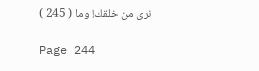نرى من خلقك! وما ( 245 )

Page 244